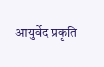आयुर्वेद प्रकृति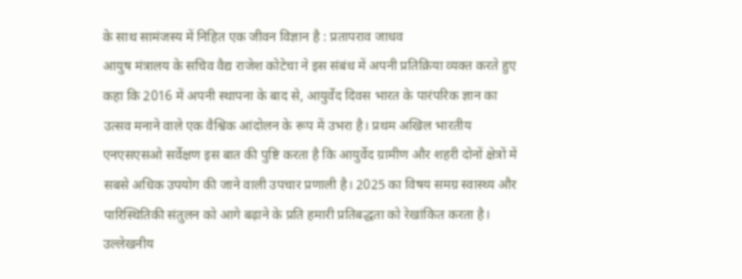के साथ सामंजस्य में निहित एक जीवन विज्ञान है : प्रतापराव जाधव
आयुष मंत्रालय के सचिव वैद्य राजेश कोटेचा ने इस संबंध में अपनी प्रतिक्रिया व्यक्त करते हुए कहा कि 2016 में अपनी स्थापना के बाद से, आयुर्वेद दिवस भारत के पारंपरिक ज्ञान का उत्सव मनाने वाले एक वैश्विक आंदोलन के रूप में उभरा है। प्रथम अखिल भारतीय एनएसएसओ सर्वेक्षण इस बात की पुष्टि करता है कि आयुर्वेद ग्रामीण और शहरी दोनों क्षेत्रों में सबसे अधिक उपयोग की जाने वाली उपचार प्रणाली है। 2025 का विषय समग्र स्वास्थ्य और पारिस्थितिकी संतुलन को आगे बढ़ाने के प्रति हमारी प्रतिबद्धता को रेखांकित करता है।
उल्लेखनीय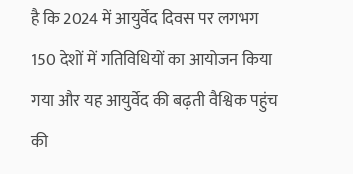है कि 2024 में आयुर्वेद दिवस पर लगभग 150 देशों में गतिविधियों का आयोजन किया गया और यह आयुर्वेद की बढ़ती वैश्विक पहुंच की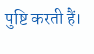पुष्टि करती हैं।